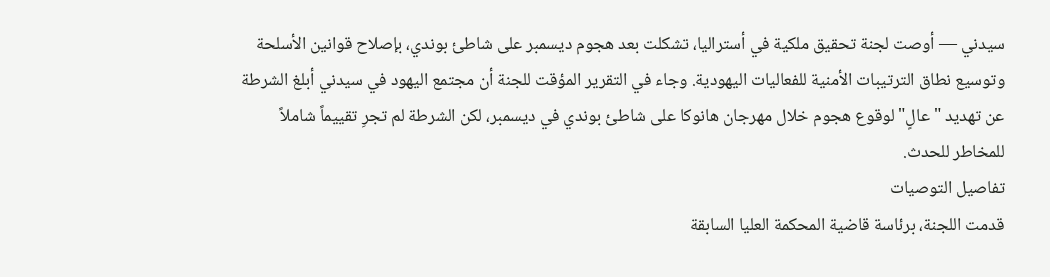سيدني — أوصت لجنة تحقيق ملكية في أستراليا، تشكلت بعد هجوم ديسمبر على شاطئ بوندي، بإصلاح قوانين الأسلحة وتوسيع نطاق الترتيبات الأمنية للفعاليات اليهودية. وجاء في التقرير المؤقت للجنة أن مجتمع اليهود في سيدني أبلغ الشرطة عن تهديد "عالٍ" لوقوع هجوم خلال مهرجان هانوكا على شاطئ بوندي في ديسمبر، لكن الشرطة لم تجرِ تقييماً شاملاً للمخاطر للحدث.
تفاصيل التوصيات
قدمت اللجنة، برئاسة قاضية المحكمة العليا السابقة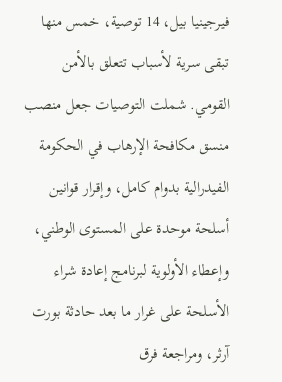فيرجينيا بيل، 14 توصية، خمس منها تبقى سرية لأسباب تتعلق بالأمن القومي. شملت التوصيات جعل منصب منسق مكافحة الإرهاب في الحكومة الفيدرالية بدوام كامل، وإقرار قوانين أسلحة موحدة على المستوى الوطني، وإعطاء الأولوية لبرنامج إعادة شراء الأسلحة على غرار ما بعد حادثة بورت آرثر، ومراجعة فرق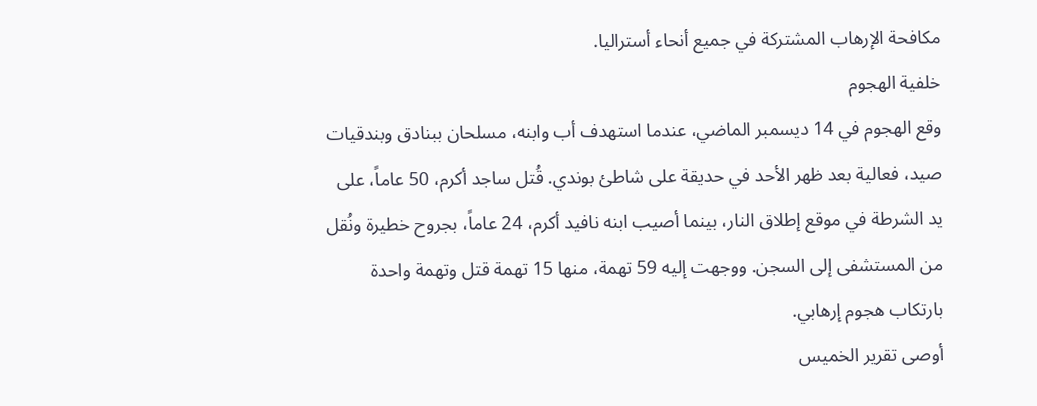مكافحة الإرهاب المشتركة في جميع أنحاء أستراليا.
خلفية الهجوم
وقع الهجوم في 14 ديسمبر الماضي، عندما استهدف أب وابنه، مسلحان ببنادق وبندقيات صيد، فعالية بعد ظهر الأحد في حديقة على شاطئ بوندي. قُتل ساجد أكرم، 50 عاماً، على يد الشرطة في موقع إطلاق النار، بينما أصيب ابنه نافيد أكرم، 24 عاماً، بجروح خطيرة ونُقل من المستشفى إلى السجن. ووجهت إليه 59 تهمة، منها 15 تهمة قتل وتهمة واحدة بارتكاب هجوم إرهابي.
أوصى تقرير الخميس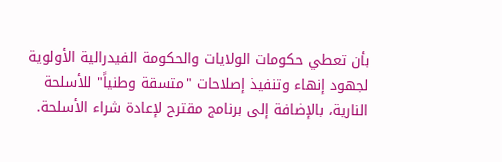بأن تعطي حكومات الولايات والحكومة الفيدرالية الأولوية لجهود إنهاء وتنفيذ إصلاحات "متسقة وطنياً" للأسلحة النارية، بالإضافة إلى برنامج مقترح لإعادة شراء الأسلحة.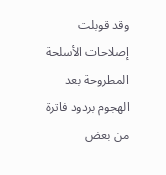وقد قوبلت إصلاحات الأسلحة المطروحة بعد الهجوم بردود فاترة من بعض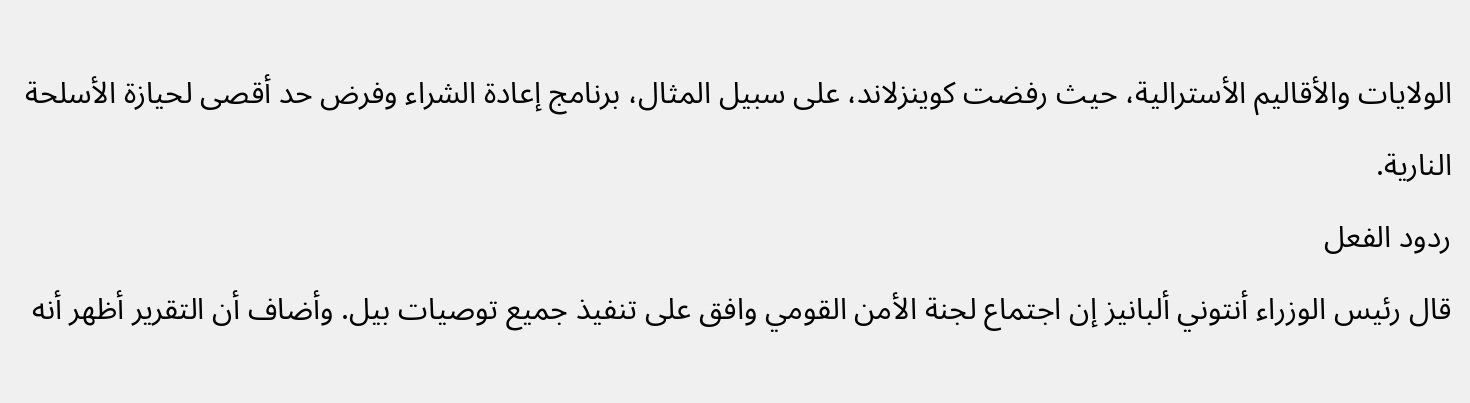الولايات والأقاليم الأسترالية، حيث رفضت كوينزلاند، على سبيل المثال، برنامج إعادة الشراء وفرض حد أقصى لحيازة الأسلحة النارية.
ردود الفعل
قال رئيس الوزراء أنتوني ألبانيز إن اجتماع لجنة الأمن القومي وافق على تنفيذ جميع توصيات بيل. وأضاف أن التقرير أظهر أنه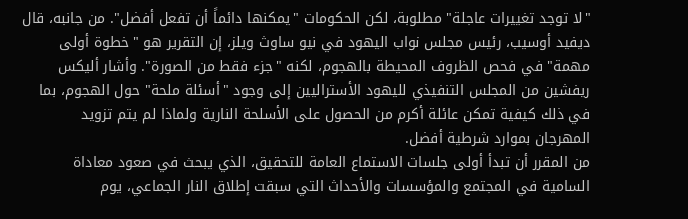"لا توجد تغييرات عاجلة" مطلوبة، لكن الحكومات "يمكنها دائماً أن تفعل أفضل". من جانبه، قال ديفيد أوسيب، رئيس مجلس نواب اليهود في نيو ساوث ويلز، إن التقرير هو "خطوة أولى مهمة" في فحص الظروف المحيطة بالهجوم، لكنه "جزء فقط من الصورة". وأشار أليكس ريفشين من المجلس التنفيذي لليهود الأستراليين إلى وجود "أسئلة ملحة" حول الهجوم، بما في ذلك كيفية تمكن عائلة أكرم من الحصول على الأسلحة النارية ولماذا لم يتم تزويد المهرجان بموارد شرطية أفضل.
من المقرر أن تبدأ أولى جلسات الاستماع العامة للتحقيق، الذي يبحث في صعود معاداة السامية في المجتمع والمؤسسات والأحداث التي سبقت إطلاق النار الجماعي، يوم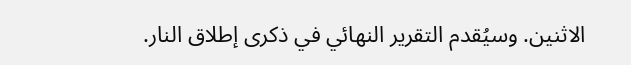الاثنين. وسيُقدم التقرير النهائي في ذكرى إطلاق النار.